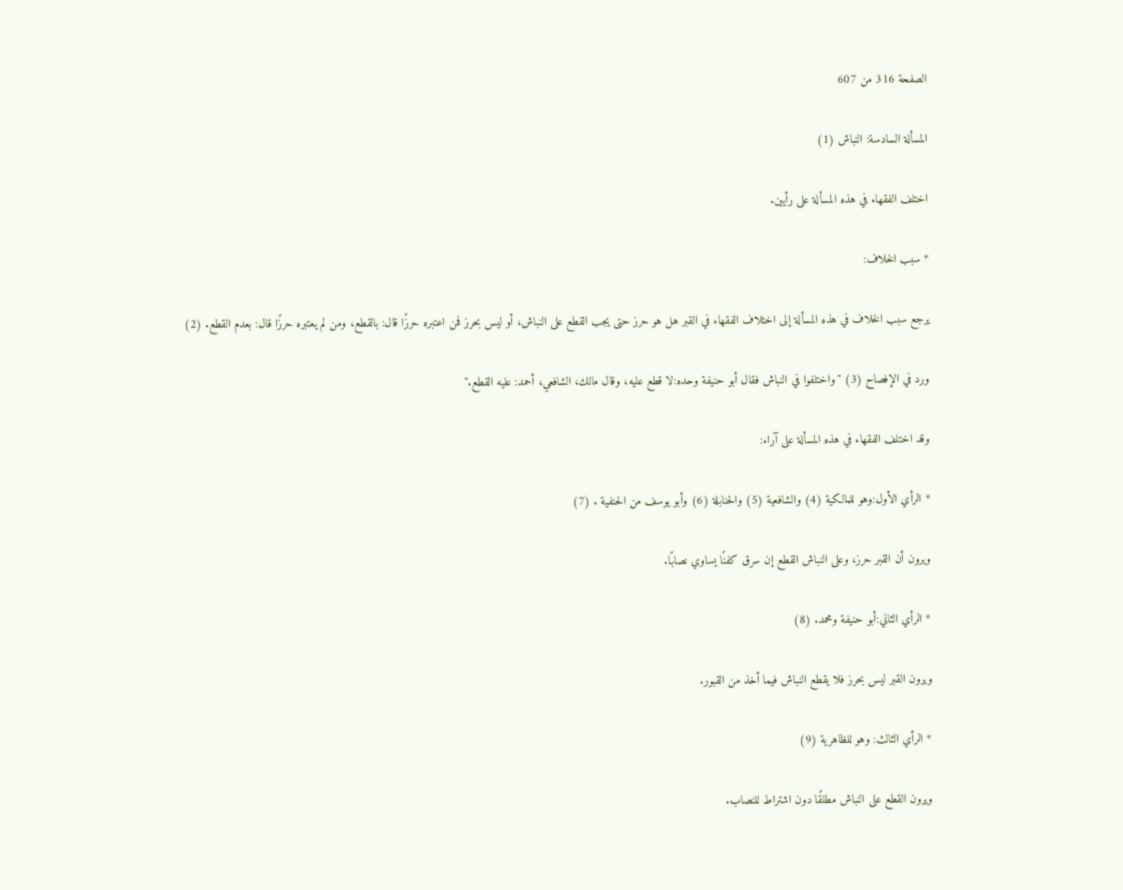الصفحة 316 من 607

المسألة السادسة: النباش (1)

اختلف الفقهاء في هذه المسألة على رأيين.

* سبب الخلاف:

يرجع سبب الخلاف في هذه المسألة إلى اختلاف الفقهاء في القبر هل هو حرز حتى يجب القطع على النباش، أو ليس بحرز فمن اعتبره حرزًا قال: بالقطع، ومن لم يعتبره حرزًا قال: بعدم القطع. (2)

ورد في الإفصاح (3) "واختلفوا في النباش فقال أبو حنيفة وحده:لا قطع عليه، وقال مالك، الشافعي، أحمد: عليه القطع."

وقد اختلف الفقهاء في هذه المسألة على آراء:

* الرأي الأول:وهو للمالكية (4) والشافعية (5) والحنابلة (6) وأبو يوسف من الحنفية . (7)

ويرون أن القبر حرز، وعلى النباش القطع إن سرق كفنًا يساوي نصابًا.

* الرأي الثاني:أبو حنيفة ومحمد. (8)

ويرون القبر ليس بحرز فلا يقطع النباش فيما أخذ من القبور.

* الرأي الثالث: وهو للظاهرية (9)

ويرون القطع على النباش مطلقًا دون اشتراط للنصاب.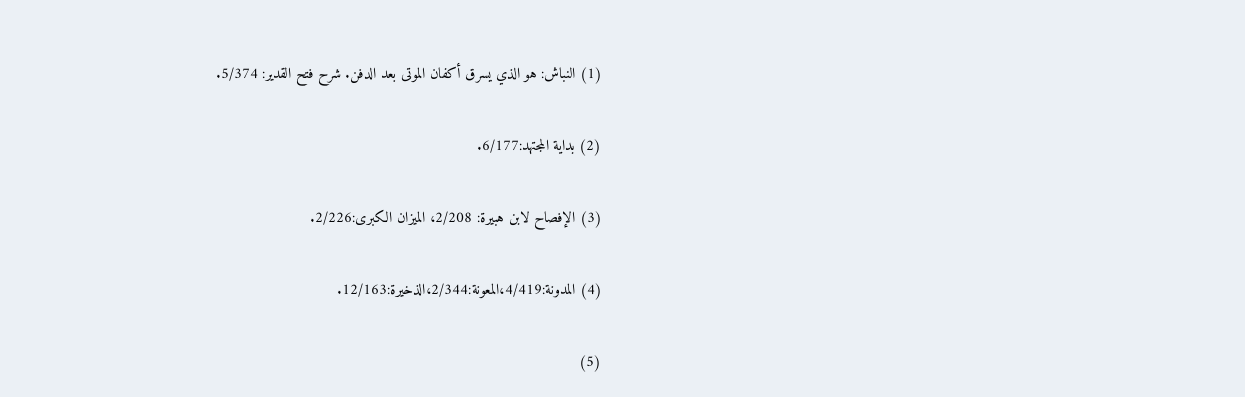(1) النباش: هو الذي يسرق أكفان الموتى بعد الدفن. شرح فتح القدير: 5/374.

(2) بداية المجتهد:6/177.

(3) الإفصاح لابن هبيرة: 2/208، الميزان الكبرى:2/226.

(4) المدونة:4/419،المعونة:2/344،الذخيرة:12/163.

(5)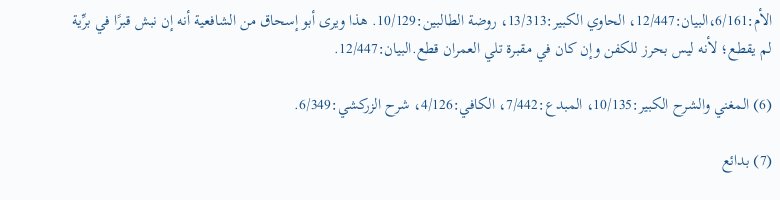الأم:6/161،البيان:12/447، الحاوي الكبير:13/313، روضة الطالبين:10/129. هذا ويرى أبو إسحاق من الشافعية أنه إن نبش قبرًا في برِّية لم يقطع؛ لأنه ليس بحرز للكفن وإن كان في مقبرة تلي العمران قطع.البيان:12/447.

(6) المغني والشرح الكبير:10/135، المبدع:7/442، الكافي:4/126، شرح الزركشي:6/349.

(7) بدائع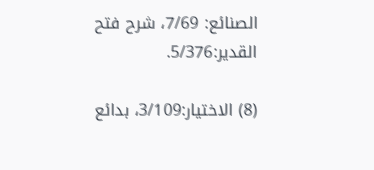الصنائع: 7/69، شرح فتح القدير:5/376.

(8) الاختيار:3/109، بدائع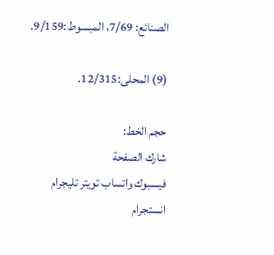الصنائع: 7/69، المبسوط:9/159.

(9) المحلى:12/315.

حجم الخط:
شارك الصفحة
فيسبوك واتساب تويتر تليجرام انستجرام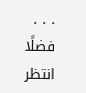. . .
فضلًا انتظر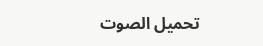تحميل الصوت